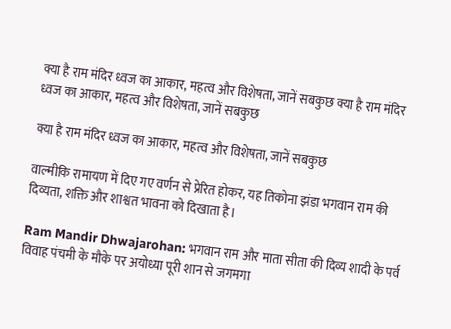क्या है राम मंदिर ध्वज का आकार, महत्व और विशेषता, जानें सबकुछ क्या है राम मंदिर ध्वज का आकार, महत्व और विशेषता, जानें सबकुछ

क्या है राम मंदिर ध्वज का आकार, महत्व और विशेषता, जानें सबकुछ

वाल्मीकि रामायण में दिए गए वर्णन से प्रेरित होकर, यह तिकोना झंडा भगवान राम की दिव्यता, शक्ति और शाश्वत भावना को दिखाता है।

Ram Mandir Dhwajarohan: भगवान राम और माता सीता की दिव्य शादी के पर्व विवाह पंचमी के मौके पर अयोध्या पूरी शान से जगमगा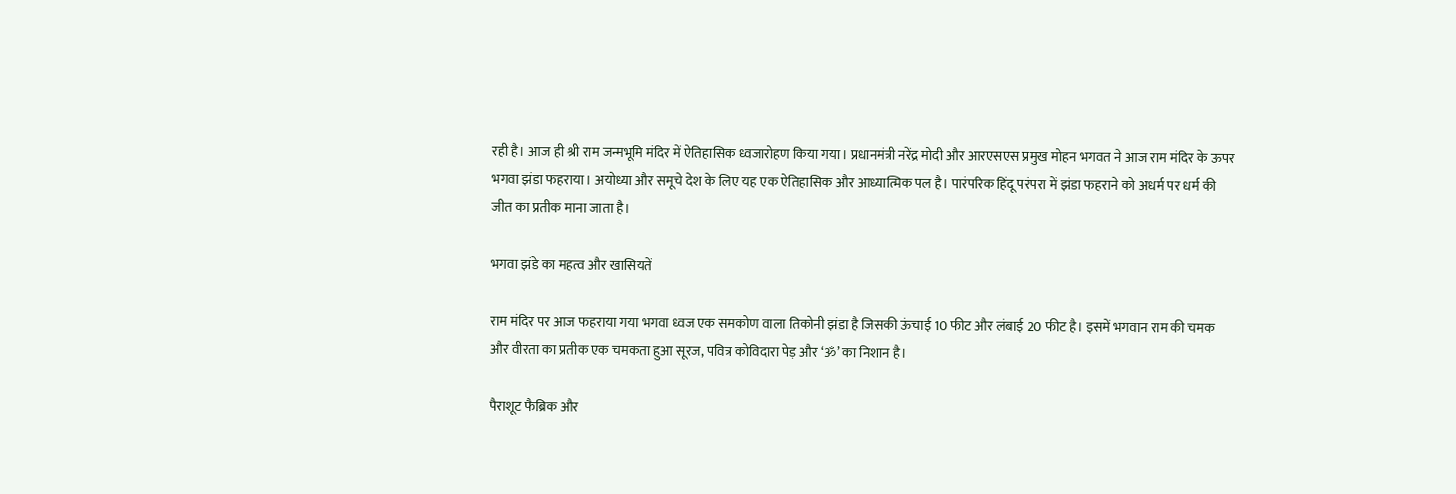रही है। आज ही श्री राम जन्मभूमि मंदिर में ऐतिहासिक ध्वजारोहण किया गया। प्रधानमंत्री नरेंद्र मोदी और आरएसएस प्रमुख मोहन भगवत ने आज राम मंदिर के ऊपर भगवा झंडा फहराया। अयोध्या और समूचे देश के लिए यह एक ऐतिहासिक और आध्यात्मिक पल है। पारंपरिक हिंदू परंपरा में झंडा फहराने को अधर्म पर धर्म की जीत का प्रतीक माना जाता है।

भगवा झंडे का महत्व और खासियतें

राम मंदिर पर आज फहराया गया भगवा ध्वज एक समकोण वाला तिकोनी झंडा है जिसकी ऊंचाई 10 फीट और लंबाई 20 फीट है। इसमें भगवान राम की चमक और वीरता का प्रतीक एक चमकता हुआ सूरज, पवित्र कोविदारा पेड़ और ‘ॐ’ का निशान है।

पैराशूट फैब्रिक और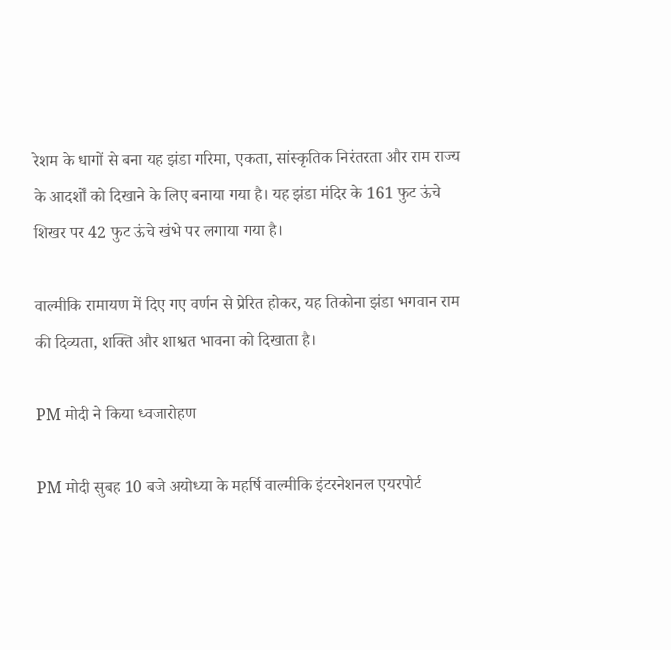रेशम के धागों से बना यह झंडा गरिमा, एकता, सांस्कृतिक निरंतरता और राम राज्य के आदर्शों को दिखाने के लिए बनाया गया है। यह झंडा मंदिर के 161 फुट ऊंचे शिखर पर 42 फुट ऊंचे खंभे पर लगाया गया है।

वाल्मीकि रामायण में दिए गए वर्णन से प्रेरित होकर, यह तिकोना झंडा भगवान राम की दिव्यता, शक्ति और शाश्वत भावना को दिखाता है।

PM मोदी ने किया ध्वजारोहण

PM मोदी सुबह 10 बजे अयोध्या के महर्षि वाल्मीकि इंटरनेशनल एयरपोर्ट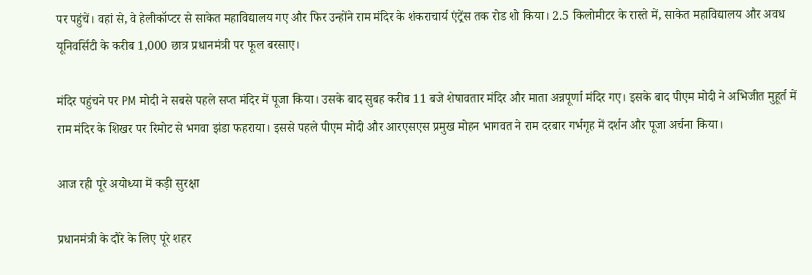पर पहुंचें। वहां से, वे हेलीकॉप्टर से साकेत महाविद्यालय गए और फिर उन्होंने राम मंदिर के शंकराचार्य एंट्रेंस तक रोड शो किया। 2.5 किलोमीटर के रास्ते में, साकेत महाविद्यालय और अवध यूनिवर्सिटी के करीब 1,000 छात्र प्रधानमंत्री पर फूल बरसाए।

मंदिर पहुंचने पर PM मोदी ने सबसे पहले सप्त मंदिर में पूजा किया। उसके बाद सुबह करीब 11 बजे शेषावतार मंदिर और माता अन्नपूर्णा मंदिर गए। इसके बाद पीएम मोदी ने अभिजीत मुहूर्त में राम मंदिर के शिखर पर रिमोट से भगवा झंडा फहराया। इससे पहले पीएम मोदी और आरएसएस प्रमुख मोहन भागवत ने राम दरबार गर्भगृह में दर्शन और पूजा अर्चना किया।

आज रही पूरे अयोध्या में कड़ी सुरक्षा

प्रधानमंत्री के दौरे के लिए पूरे शहर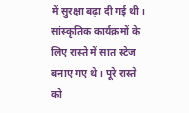में सुरक्षा बढ़ा दी गई थी। सांस्कृतिक कार्यक्रमों के लिए रास्ते में सात स्टेज बनाए गए थे। पूरे रास्ते को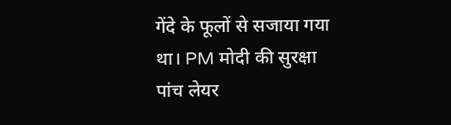गेंदे के फूलों से सजाया गया था। PM मोदी की सुरक्षा पांच लेयर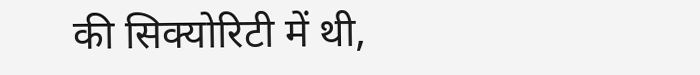की सिक्योरिटी में थी,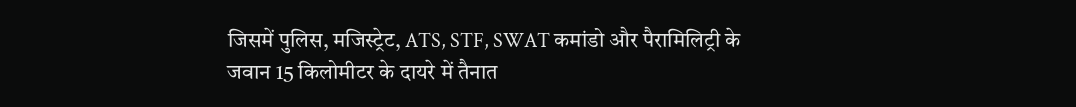जिसमें पुलिस, मजिस्ट्रेट, ATS, STF, SWAT कमांडो और पैरामिलिट्री के जवान 15 किलोमीटर के दायरे में तैनात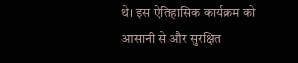थे। इस ऐतिहासिक कार्यक्रम को आसानी से और सुरक्षित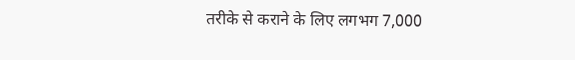तरीके से कराने के लिए लगभग 7,000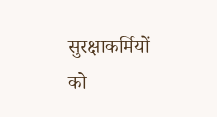सुरक्षाकर्मियों को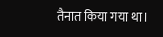तैनात किया गया था।